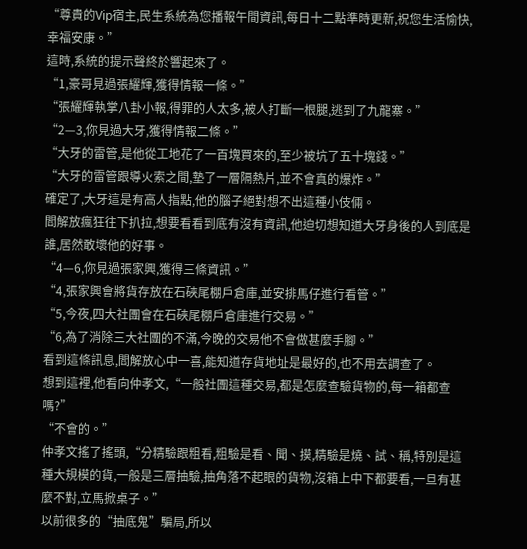“尊貴的Vip宿主,民生系統為您播報午間資訊,每日十二點準時更新,祝您生活愉快,幸福安康。”
這時,系統的提示聲終於響起來了。
“1,豪哥見過張耀輝,獲得情報一條。”
“張耀輝執掌八卦小報,得罪的人太多,被人打斷一根腿,逃到了九龍寨。”
“2—3,你見過大牙,獲得情報二條。”
“大牙的雷管,是他從工地花了一百塊買來的,至少被坑了五十塊錢。”
“大牙的雷管跟導火索之間,墊了一層隔熱片,並不會真的爆炸。”
確定了,大牙這是有高人指點,他的腦子絕對想不出這種小伎倆。
閻解放瘋狂往下扒拉,想要看看到底有沒有資訊,他迫切想知道大牙身後的人到底是誰,居然敢壞他的好事。
“4—6,你見過張家興,獲得三條資訊。”
“4,張家興會將貨存放在石硤尾棚戶倉庫,並安排馬仔進行看管。”
“5,今夜,四大社團會在石硤尾棚戶倉庫進行交易。”
“6,為了消除三大社團的不滿,今晚的交易他不會做甚麼手腳。”
看到這條訊息,閻解放心中一喜,能知道存貨地址是最好的,也不用去調查了。
想到這裡,他看向仲孝文,“一般社團這種交易,都是怎麼查驗貨物的,每一箱都查嗎?”
“不會的。”
仲孝文搖了搖頭,“分精驗跟粗看,粗驗是看、聞、摸,精驗是燒、試、稱,特別是這種大規模的貨,一般是三層抽驗,抽角落不起眼的貨物,沒箱上中下都要看,一旦有甚麼不對,立馬掀桌子。”
以前很多的“抽底鬼”騙局,所以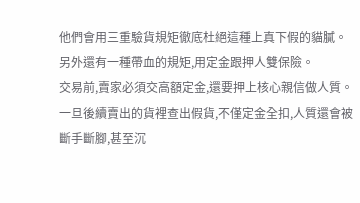他們會用三重驗貨規矩徹底杜絕這種上真下假的貓膩。
另外還有一種帶血的規矩,用定金跟押人雙保險。
交易前,賣家必須交高額定金,還要押上核心親信做人質。
一旦後續賣出的貨裡查出假貨,不僅定金全扣,人質還會被斷手斷腳,甚至沉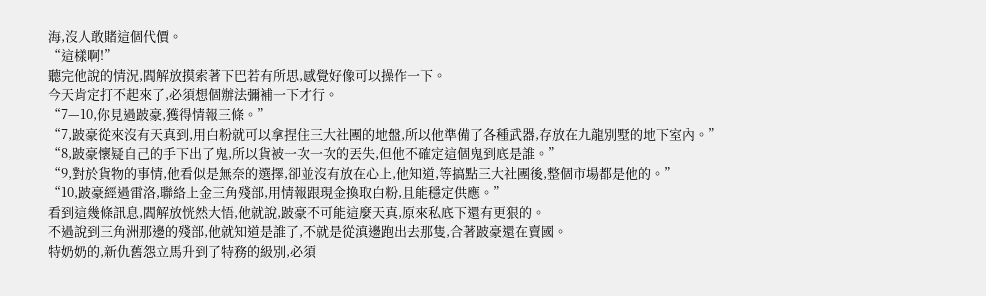海,沒人敢賭這個代價。
“這樣啊!”
聽完他說的情況,閻解放摸索著下巴若有所思,感覺好像可以操作一下。
今天肯定打不起來了,必須想個辦法彌補一下才行。
“7—10,你見過跛豪,獲得情報三條。”
“7,跛豪從來沒有天真到,用白粉就可以拿捏住三大社團的地盤,所以他準備了各種武器,存放在九龍別墅的地下室內。”
“8,跛豪懷疑自己的手下出了鬼,所以貨被一次一次的丟失,但他不確定這個鬼到底是誰。”
“9,對於貨物的事情,他看似是無奈的選擇,卻並沒有放在心上,他知道,等搞點三大社團後,整個市場都是他的。”
“10,跛豪經過雷洛,聯絡上金三角殘部,用情報跟現金換取白粉,且能穩定供應。”
看到這幾條訊息,閻解放恍然大悟,他就說,跛豪不可能這麼天真,原來私底下還有更狠的。
不過說到三角洲那邊的殘部,他就知道是誰了,不就是從滇邊跑出去那隻,合著跛豪還在賣國。
特奶奶的,新仇舊怨立馬升到了特務的級別,必須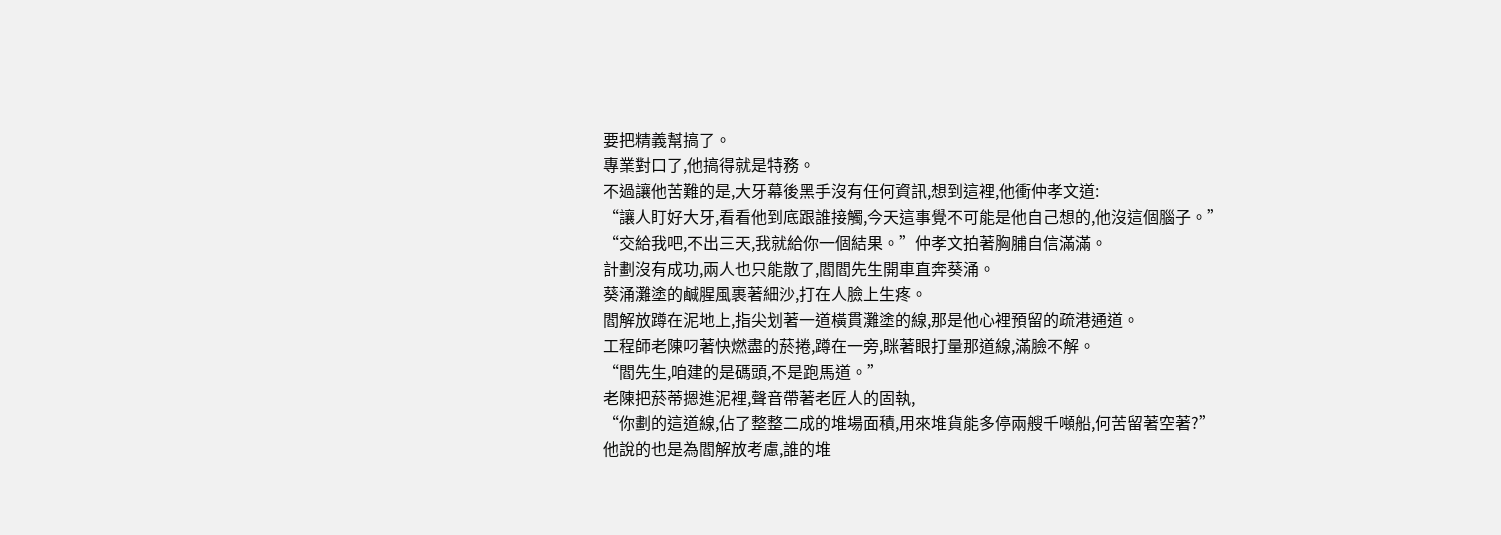要把精義幫搞了。
專業對口了,他搞得就是特務。
不過讓他苦難的是,大牙幕後黑手沒有任何資訊,想到這裡,他衝仲孝文道:
“讓人盯好大牙,看看他到底跟誰接觸,今天這事覺不可能是他自己想的,他沒這個腦子。”
“交給我吧,不出三天,我就給你一個結果。”仲孝文拍著胸脯自信滿滿。
計劃沒有成功,兩人也只能散了,閻閻先生開車直奔葵涌。
葵涌灘塗的鹹腥風裹著細沙,打在人臉上生疼。
閻解放蹲在泥地上,指尖划著一道橫貫灘塗的線,那是他心裡預留的疏港通道。
工程師老陳叼著快燃盡的菸捲,蹲在一旁,眯著眼打量那道線,滿臉不解。
“閻先生,咱建的是碼頭,不是跑馬道。”
老陳把菸蒂摁進泥裡,聲音帶著老匠人的固執,
“你劃的這道線,佔了整整二成的堆場面積,用來堆貨能多停兩艘千噸船,何苦留著空著?”
他說的也是為閻解放考慮,誰的堆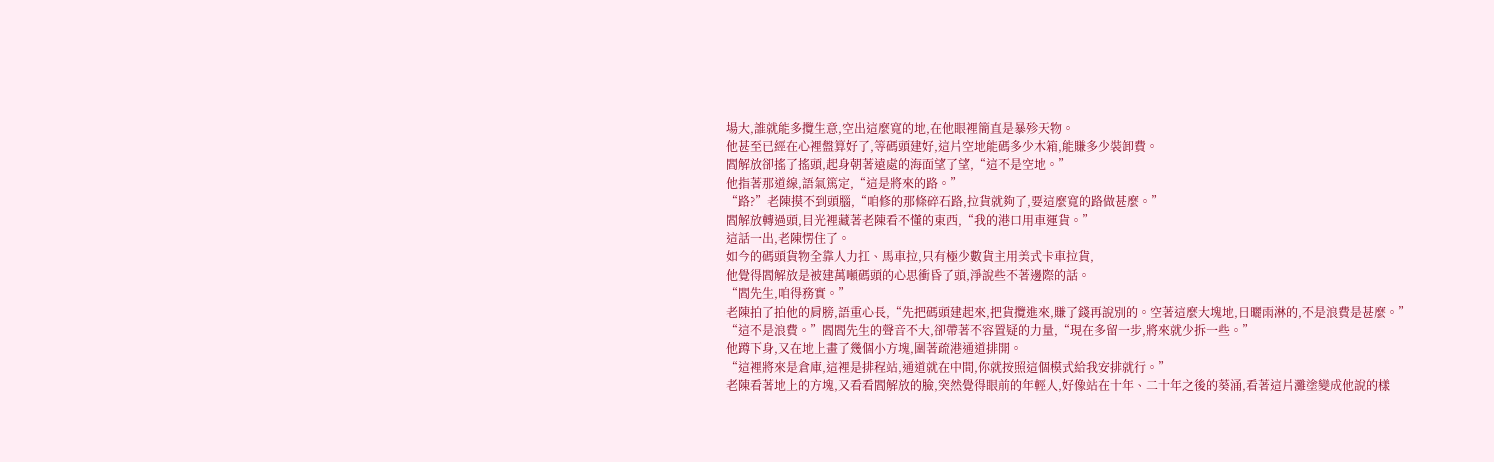場大,誰就能多攬生意,空出這麼寬的地,在他眼裡簡直是暴殄天物。
他甚至已經在心裡盤算好了,等碼頭建好,這片空地能碼多少木箱,能賺多少裝卸費。
閻解放卻搖了搖頭,起身朝著遠處的海面望了望,“這不是空地。”
他指著那道線,語氣篤定,“這是將來的路。”
“路?”老陳摸不到頭腦,“咱修的那條碎石路,拉貨就夠了,要這麼寬的路做甚麼。”
閻解放轉過頭,目光裡藏著老陳看不懂的東西,“我的港口用車運貨。”
這話一出,老陳愣住了。
如今的碼頭貨物全靠人力扛、馬車拉,只有極少數貨主用美式卡車拉貨,
他覺得閻解放是被建萬噸碼頭的心思衝昏了頭,淨說些不著邊際的話。
“閻先生,咱得務實。”
老陳拍了拍他的肩膀,語重心長,“先把碼頭建起來,把貨攬進來,賺了錢再說別的。空著這麼大塊地,日曬雨淋的,不是浪費是甚麼。”
“這不是浪費。”閻閻先生的聲音不大,卻帶著不容置疑的力量,“現在多留一步,將來就少拆一些。”
他蹲下身,又在地上畫了幾個小方塊,圍著疏港通道排開。
“這裡將來是倉庫,這裡是排程站,通道就在中間,你就按照這個模式給我安排就行。”
老陳看著地上的方塊,又看看閻解放的臉,突然覺得眼前的年輕人,好像站在十年、二十年之後的葵涌,看著這片灘塗變成他說的樣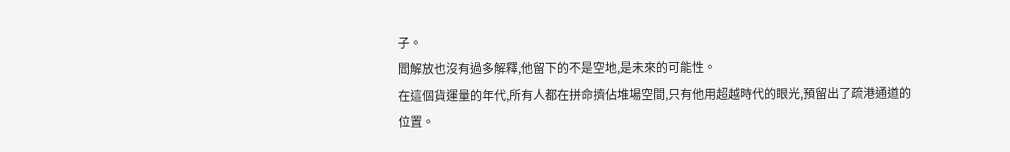子。
閻解放也沒有過多解釋,他留下的不是空地,是未來的可能性。
在這個貨運量的年代,所有人都在拼命擠佔堆場空間,只有他用超越時代的眼光,預留出了疏港通道的位置。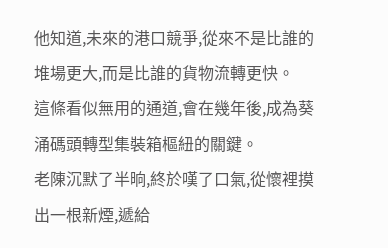他知道,未來的港口競爭,從來不是比誰的堆場更大,而是比誰的貨物流轉更快。
這條看似無用的通道,會在幾年後,成為葵涌碼頭轉型集裝箱樞紐的關鍵。
老陳沉默了半晌,終於嘆了口氣,從懷裡摸出一根新煙,遞給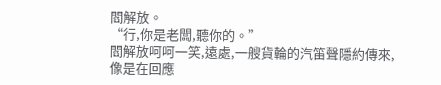閻解放。
“行,你是老闆,聽你的。”
閻解放呵呵一笑,遠處,一艘貨輪的汽笛聲隱約傳來,像是在回應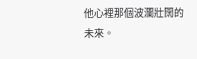他心裡那個波瀾壯闊的未來。